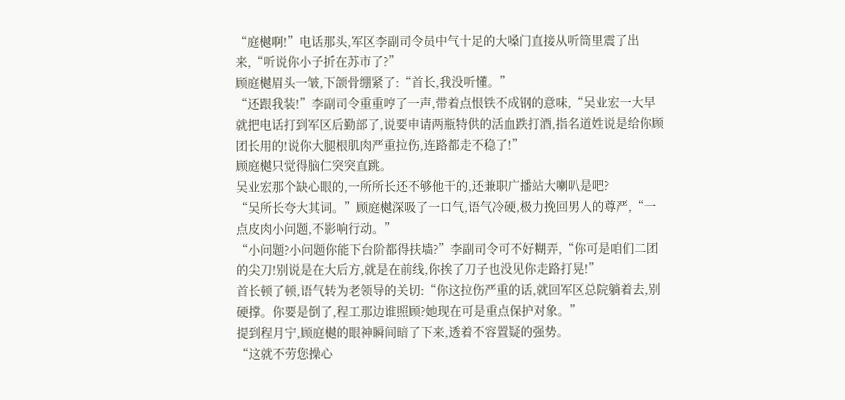“庭樾啊!”电话那头,军区李副司令员中气十足的大嗓门直接从听筒里震了出来,“听说你小子折在苏市了?”
顾庭樾眉头一皱,下颌骨绷紧了:“首长,我没听懂。”
“还跟我装!”李副司令重重哼了一声,带着点恨铁不成钢的意味,“吴业宏一大早就把电话打到军区后勤部了,说要申请两瓶特供的活血跌打酒,指名道姓说是给你顾团长用的!说你大腿根肌肉严重拉伤,连路都走不稳了!”
顾庭樾只觉得脑仁突突直跳。
吴业宏那个缺心眼的,一所所长还不够他干的,还兼职广播站大喇叭是吧?
“吴所长夸大其词。”顾庭樾深吸了一口气,语气冷硬,极力挽回男人的尊严,“一点皮肉小问题,不影响行动。”
“小问题?小问题你能下台阶都得扶墙?”李副司令可不好糊弄,“你可是咱们二团的尖刀!别说是在大后方,就是在前线,你挨了刀子也没见你走路打晃!”
首长顿了顿,语气转为老领导的关切:“你这拉伤严重的话,就回军区总院躺着去,别硬撑。你要是倒了,程工那边谁照顾?她现在可是重点保护对象。”
提到程月宁,顾庭樾的眼神瞬间暗了下来,透着不容置疑的强势。
“这就不劳您操心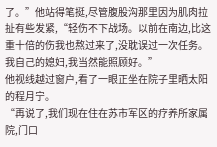了。”他站得笔挺,尽管腹股沟那里因为肌肉拉扯有些发紧,“轻伤不下战场。以前在南边,比这重十倍的伤我也熬过来了,没耽误过一次任务。我自己的媳妇,我当然能照顾好。”
他视线越过窗户,看了一眼正坐在院子里晒太阳的程月宁。
“再说了,我们现在住在苏市军区的疗养所家属院,门口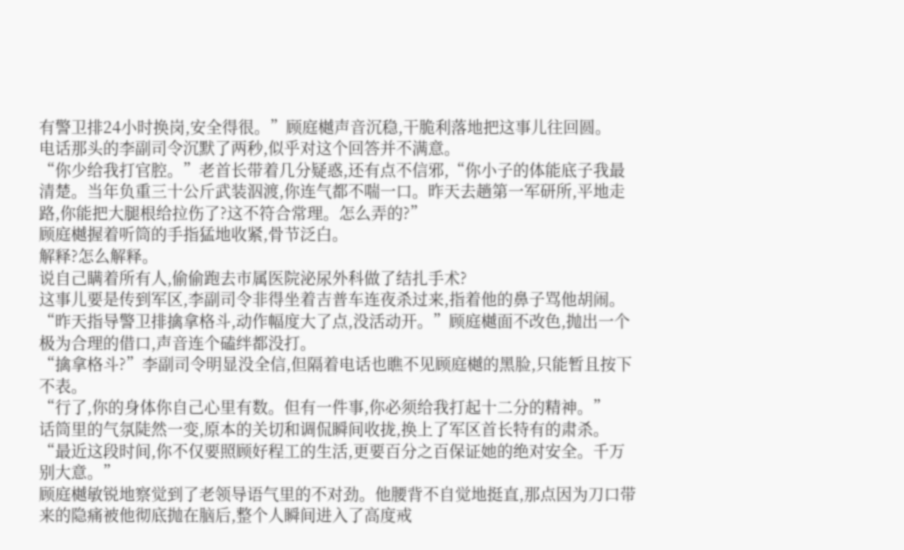有警卫排24小时换岗,安全得很。”顾庭樾声音沉稳,干脆利落地把这事儿往回圆。
电话那头的李副司令沉默了两秒,似乎对这个回答并不满意。
“你少给我打官腔。”老首长带着几分疑惑,还有点不信邪,“你小子的体能底子我最清楚。当年负重三十公斤武装泅渡,你连气都不喘一口。昨天去趟第一军研所,平地走路,你能把大腿根给拉伤了?这不符合常理。怎么弄的?”
顾庭樾握着听筒的手指猛地收紧,骨节泛白。
解释?怎么解释。
说自己瞒着所有人,偷偷跑去市属医院泌尿外科做了结扎手术?
这事儿要是传到军区,李副司令非得坐着吉普车连夜杀过来,指着他的鼻子骂他胡闹。
“昨天指导警卫排擒拿格斗,动作幅度大了点,没活动开。”顾庭樾面不改色,抛出一个极为合理的借口,声音连个磕绊都没打。
“擒拿格斗?”李副司令明显没全信,但隔着电话也瞧不见顾庭樾的黑脸,只能暂且按下不表。
“行了,你的身体你自己心里有数。但有一件事,你必须给我打起十二分的精神。”
话筒里的气氛陡然一变,原本的关切和调侃瞬间收拢,换上了军区首长特有的肃杀。
“最近这段时间,你不仅要照顾好程工的生活,更要百分之百保证她的绝对安全。千万别大意。”
顾庭樾敏锐地察觉到了老领导语气里的不对劲。他腰背不自觉地挺直,那点因为刀口带来的隐痛被他彻底抛在脑后,整个人瞬间进入了高度戒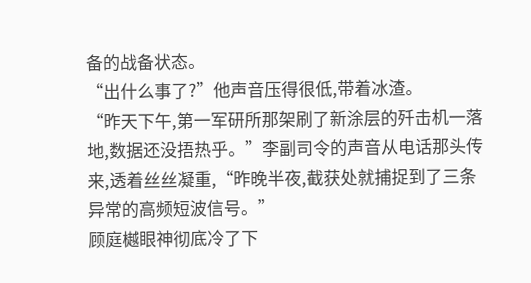备的战备状态。
“出什么事了?”他声音压得很低,带着冰渣。
“昨天下午,第一军研所那架刷了新涂层的歼击机一落地,数据还没捂热乎。”李副司令的声音从电话那头传来,透着丝丝凝重,“昨晚半夜,截获处就捕捉到了三条异常的高频短波信号。”
顾庭樾眼神彻底冷了下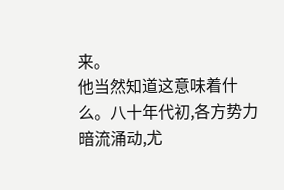来。
他当然知道这意味着什么。八十年代初,各方势力暗流涌动,尤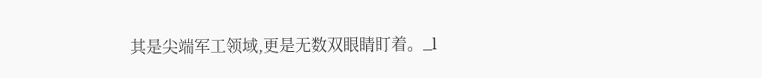其是尖端军工领域,更是无数双眼睛盯着。_l